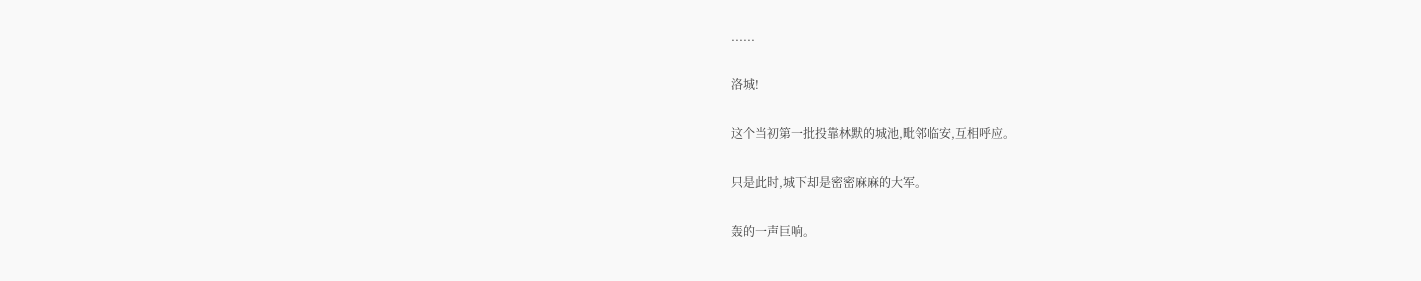......

洛城!

这个当初第一批投靠林默的城池,毗邻临安,互相呼应。

只是此时,城下却是密密麻麻的大军。

轰的一声巨响。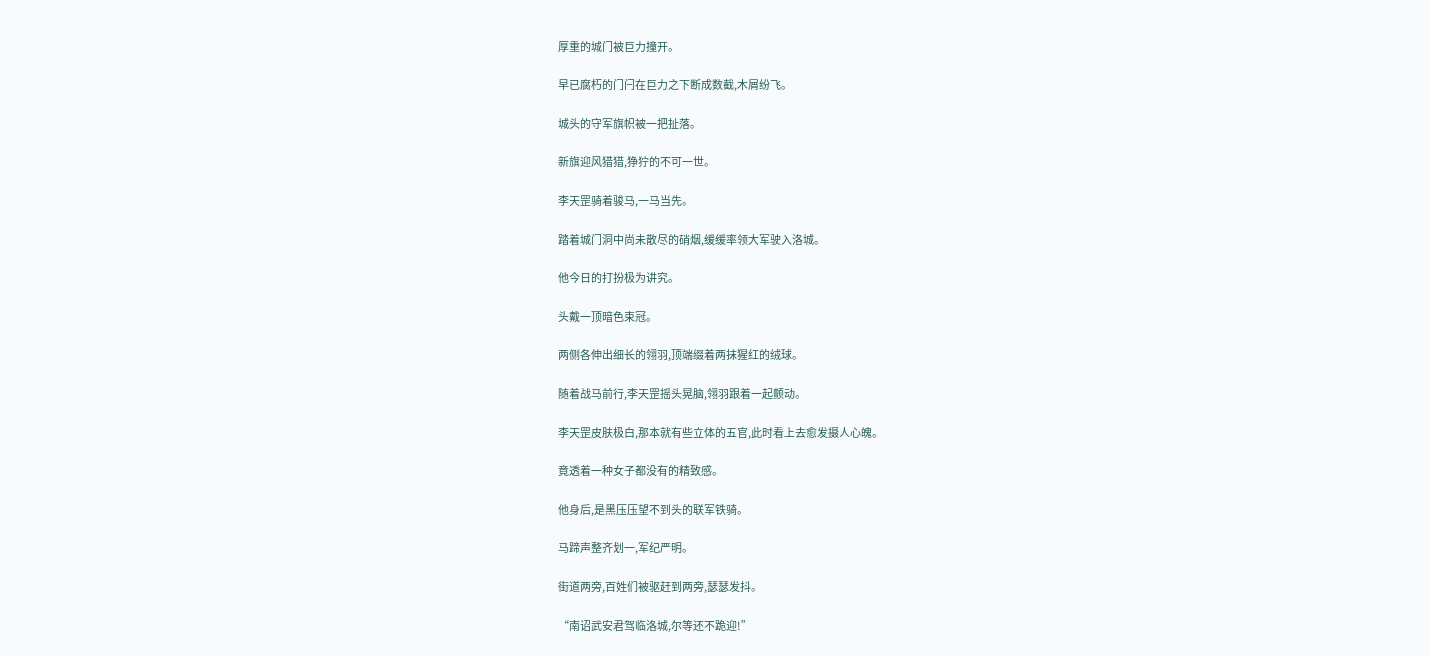厚重的城门被巨力撞开。

早已腐朽的门闩在巨力之下断成数截,木屑纷飞。

城头的守军旗帜被一把扯落。

新旗迎风猎猎,狰狞的不可一世。

李天罡骑着骏马,一马当先。

踏着城门洞中尚未散尽的硝烟,缓缓率领大军驶入洛城。

他今日的打扮极为讲究。

头戴一顶暗色束冠。

两侧各伸出细长的翎羽,顶端缀着两抹猩红的绒球。

随着战马前行,李天罡摇头晃脑,翎羽跟着一起颤动。

李天罡皮肤极白,那本就有些立体的五官,此时看上去愈发摄人心魄。

竟透着一种女子都没有的精致感。

他身后,是黑压压望不到头的联军铁骑。

马蹄声整齐划一,军纪严明。

街道两旁,百姓们被驱赶到两旁,瑟瑟发抖。

“南诏武安君驾临洛城,尔等还不跪迎!”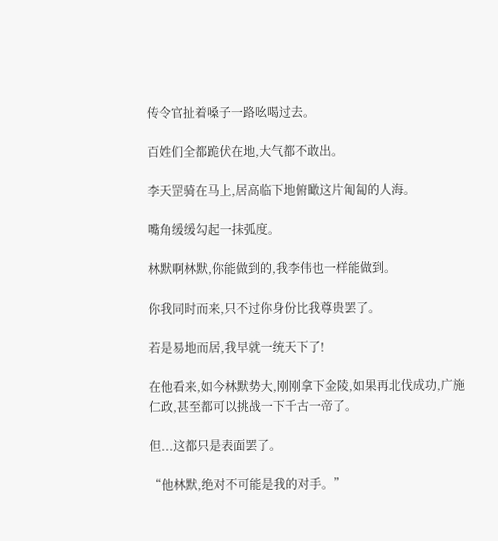传令官扯着嗓子一路吆喝过去。

百姓们全都跪伏在地,大气都不敢出。

李天罡骑在马上,居高临下地俯瞰这片匍匐的人海。

嘴角缓缓勾起一抹弧度。

林默啊林默,你能做到的,我李伟也一样能做到。

你我同时而来,只不过你身份比我尊贵罢了。

若是易地而居,我早就一统天下了!

在他看来,如今林默势大,刚刚拿下金陵,如果再北伐成功,广施仁政,甚至都可以挑战一下千古一帝了。

但...这都只是表面罢了。

“他林默,绝对不可能是我的对手。”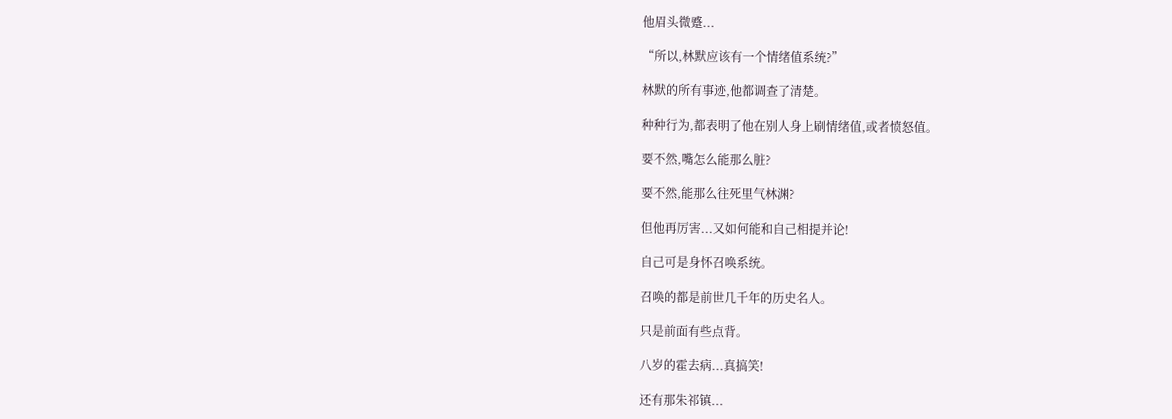他眉头微蹙...

“所以,林默应该有一个情绪值系统?”

林默的所有事迹,他都调查了清楚。

种种行为,都表明了他在别人身上刷情绪值,或者愤怒值。

要不然,嘴怎么能那么脏?

要不然,能那么往死里气林渊?

但他再厉害...又如何能和自己相提并论!

自己可是身怀召唤系统。

召唤的都是前世几千年的历史名人。

只是前面有些点背。

八岁的霍去病...真搞笑!

还有那朱祁镇...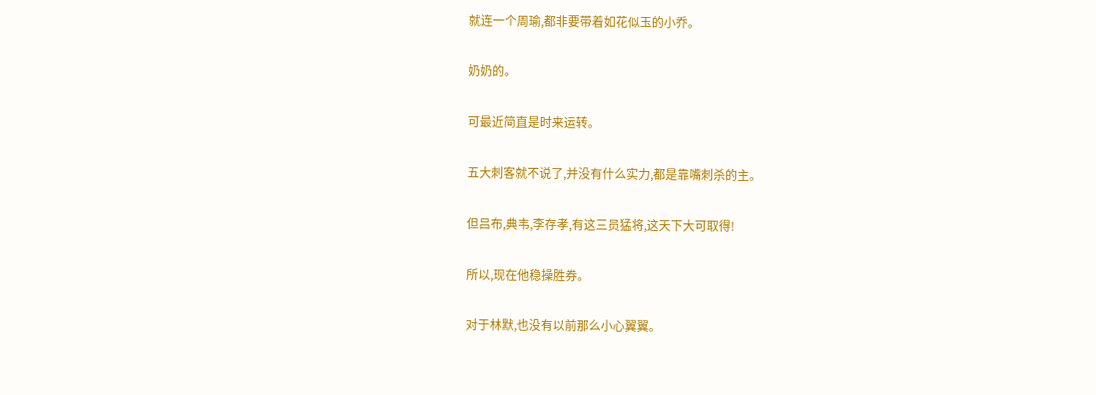就连一个周瑜,都非要带着如花似玉的小乔。

奶奶的。

可最近简直是时来运转。

五大刺客就不说了,并没有什么实力,都是靠嘴刺杀的主。

但吕布,典韦,李存孝,有这三员猛将,这天下大可取得!

所以,现在他稳操胜券。

对于林默,也没有以前那么小心翼翼。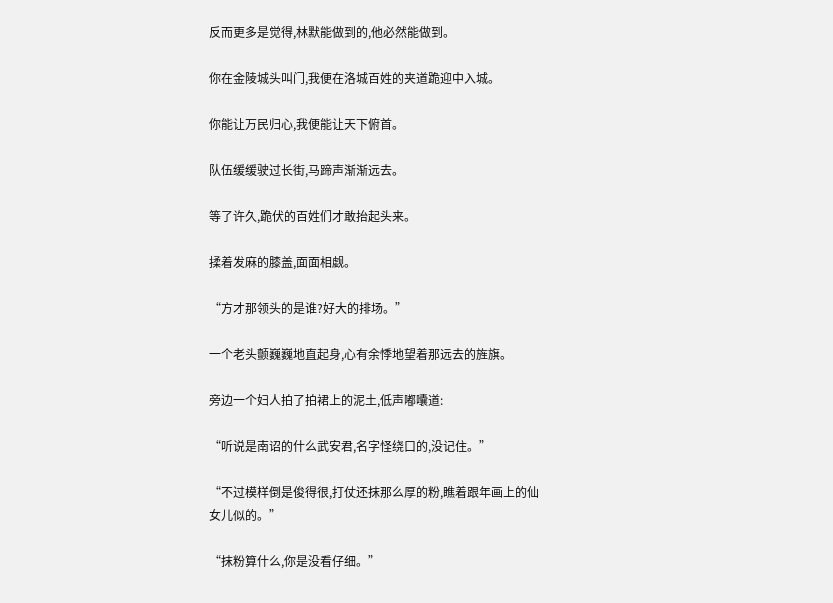反而更多是觉得,林默能做到的,他必然能做到。

你在金陵城头叫门,我便在洛城百姓的夹道跪迎中入城。

你能让万民归心,我便能让天下俯首。

队伍缓缓驶过长街,马蹄声渐渐远去。

等了许久,跪伏的百姓们才敢抬起头来。

揉着发麻的膝盖,面面相觑。

“方才那领头的是谁?好大的排场。”

一个老头颤巍巍地直起身,心有余悸地望着那远去的旌旗。

旁边一个妇人拍了拍裙上的泥土,低声嘟囔道:

“听说是南诏的什么武安君,名字怪绕口的,没记住。”

“不过模样倒是俊得很,打仗还抹那么厚的粉,瞧着跟年画上的仙女儿似的。”

“抹粉算什么,你是没看仔细。”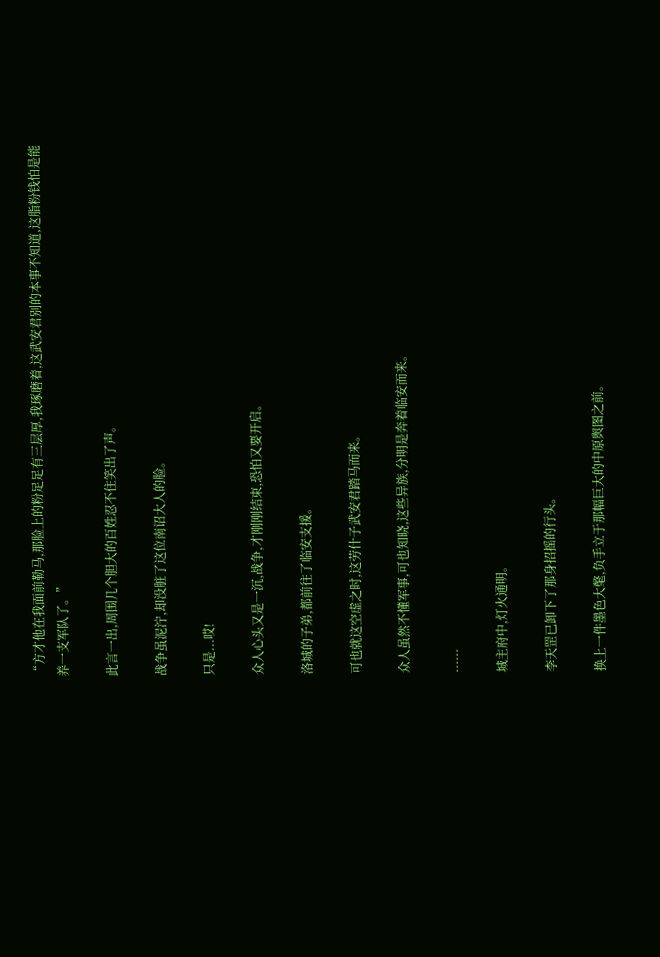“方才他在我面前勒马,那脸上的粉足足有三层厚,我琢磨着,这武安君别的本事不知道,这脂粉钱怕是能养一支军队了。”

此言一出,周围几个胆大的百姓忍不住笑出了声。

战争虽泥泞,却没脏了这位南诏大人的脸。

只是...哎!

众人心头又是一沉,战争,才刚刚结束,恐怕又要开启。

洛城的子弟,都前往了临安支援。

可也就这空虚之时,这劳什子武安君踏马而来。

众人虽然不懂军事,可也知晓,这些异族,分明是奔着临安而来。

......

城主府中,灯火通明。

李天罡已卸下了那身招摇的行头。

换上一件墨色大氅,负手立于那幅巨大的中原舆图之前。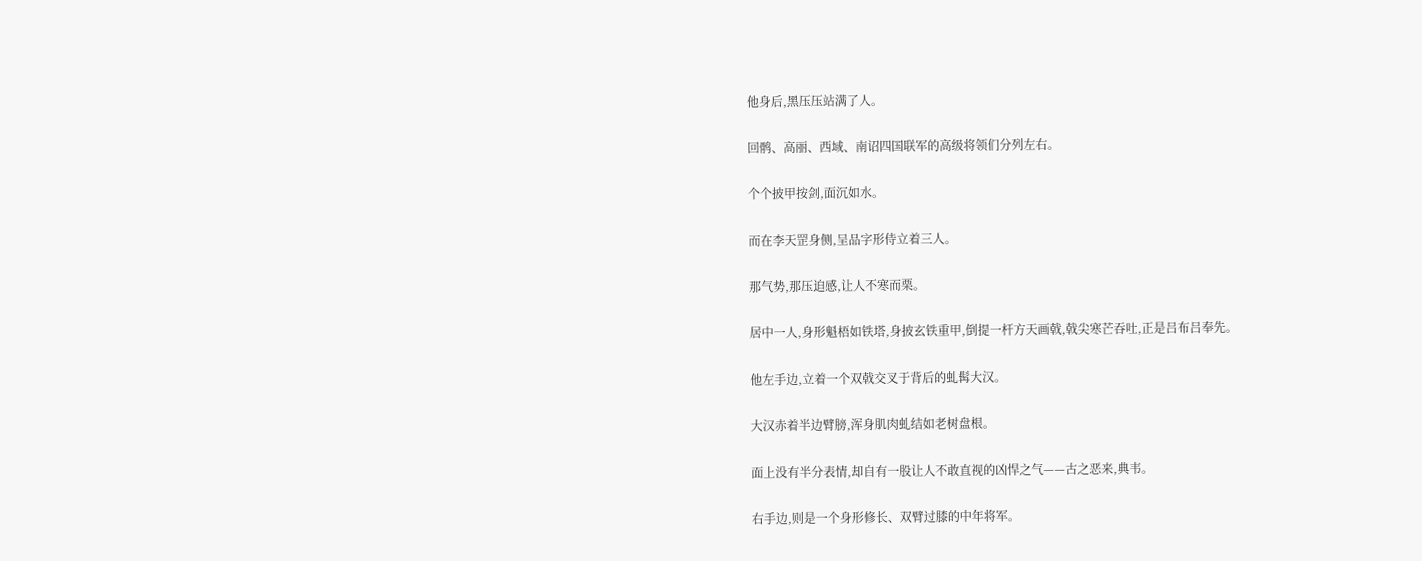他身后,黑压压站满了人。

回鹘、高丽、西域、南诏四国联军的高级将领们分列左右。

个个披甲按剑,面沉如水。

而在李天罡身侧,呈品字形侍立着三人。

那气势,那压迫感,让人不寒而栗。

居中一人,身形魁梧如铁塔,身披玄铁重甲,倒提一杆方天画戟,戟尖寒芒吞吐,正是吕布吕奉先。

他左手边,立着一个双戟交叉于背后的虬髯大汉。

大汉赤着半边臂膀,浑身肌肉虬结如老树盘根。

面上没有半分表情,却自有一股让人不敢直视的凶悍之气——古之恶来,典韦。

右手边,则是一个身形修长、双臂过膝的中年将军。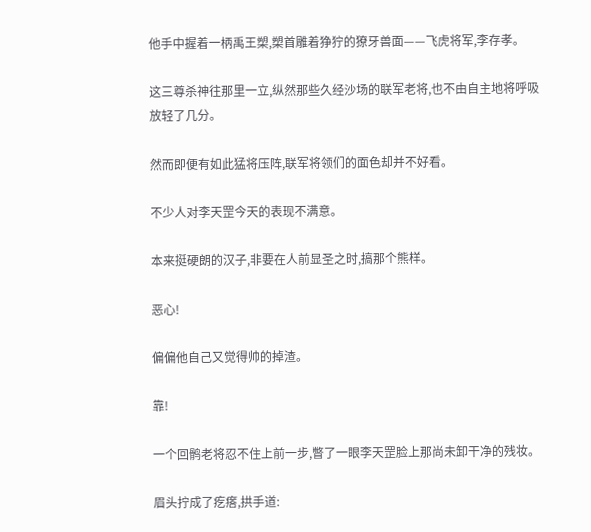他手中握着一柄禹王槊,槊首雕着狰狞的獠牙兽面——飞虎将军,李存孝。

这三尊杀神往那里一立,纵然那些久经沙场的联军老将,也不由自主地将呼吸放轻了几分。

然而即便有如此猛将压阵,联军将领们的面色却并不好看。

不少人对李天罡今天的表现不满意。

本来挺硬朗的汉子,非要在人前显圣之时,搞那个熊样。

恶心!

偏偏他自己又觉得帅的掉渣。

靠!

一个回鹘老将忍不住上前一步,瞥了一眼李天罡脸上那尚未卸干净的残妆。

眉头拧成了疙瘩,拱手道: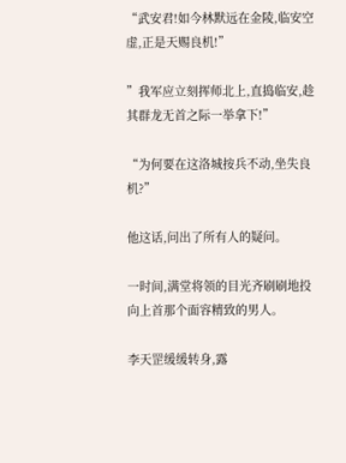“武安君!如今林默远在金陵,临安空虚,正是天赐良机!”

”我军应立刻挥师北上,直捣临安,趁其群龙无首之际一举拿下!”

“为何要在这洛城按兵不动,坐失良机?”

他这话,问出了所有人的疑问。

一时间,满堂将领的目光齐刷刷地投向上首那个面容精致的男人。

李天罡缓缓转身,露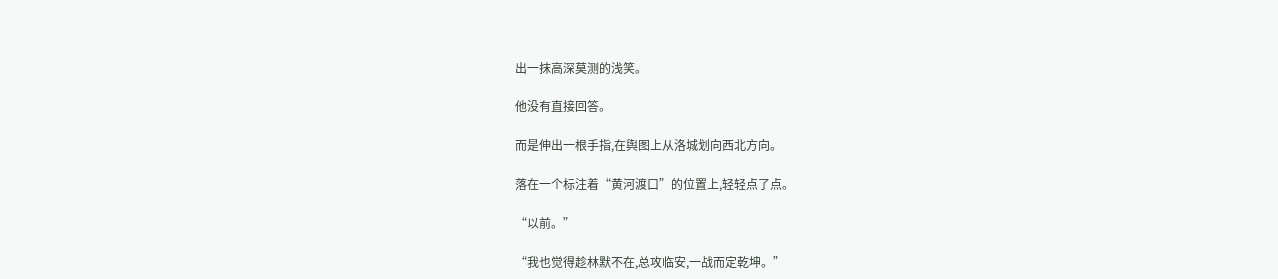出一抹高深莫测的浅笑。

他没有直接回答。

而是伸出一根手指,在舆图上从洛城划向西北方向。

落在一个标注着“黄河渡口”的位置上,轻轻点了点。

“以前。”

“我也觉得趁林默不在,总攻临安,一战而定乾坤。”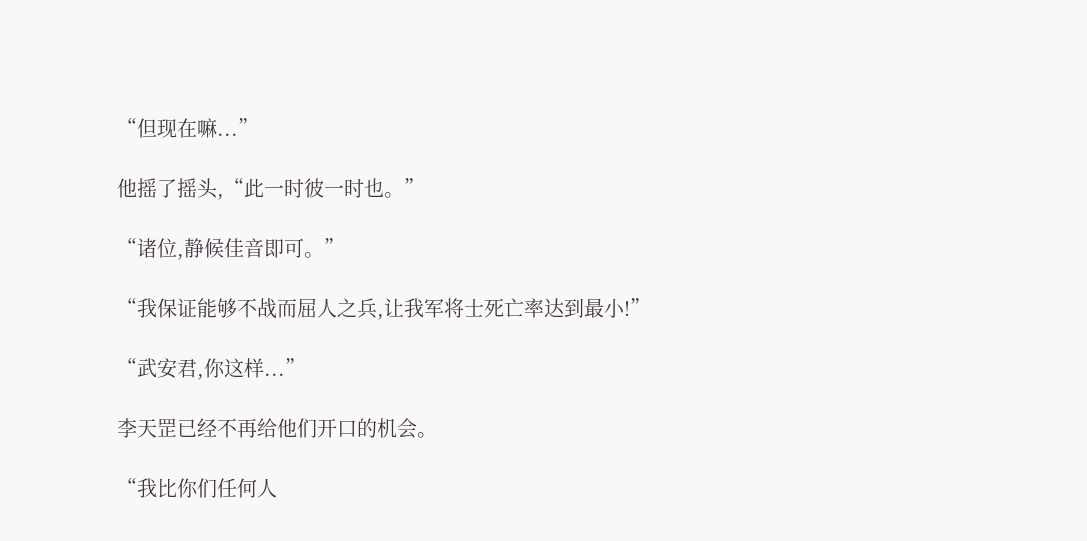“但现在嘛...”

他摇了摇头,“此一时彼一时也。”

“诸位,静候佳音即可。”

“我保证能够不战而屈人之兵,让我军将士死亡率达到最小!”

“武安君,你这样...”

李天罡已经不再给他们开口的机会。

“我比你们任何人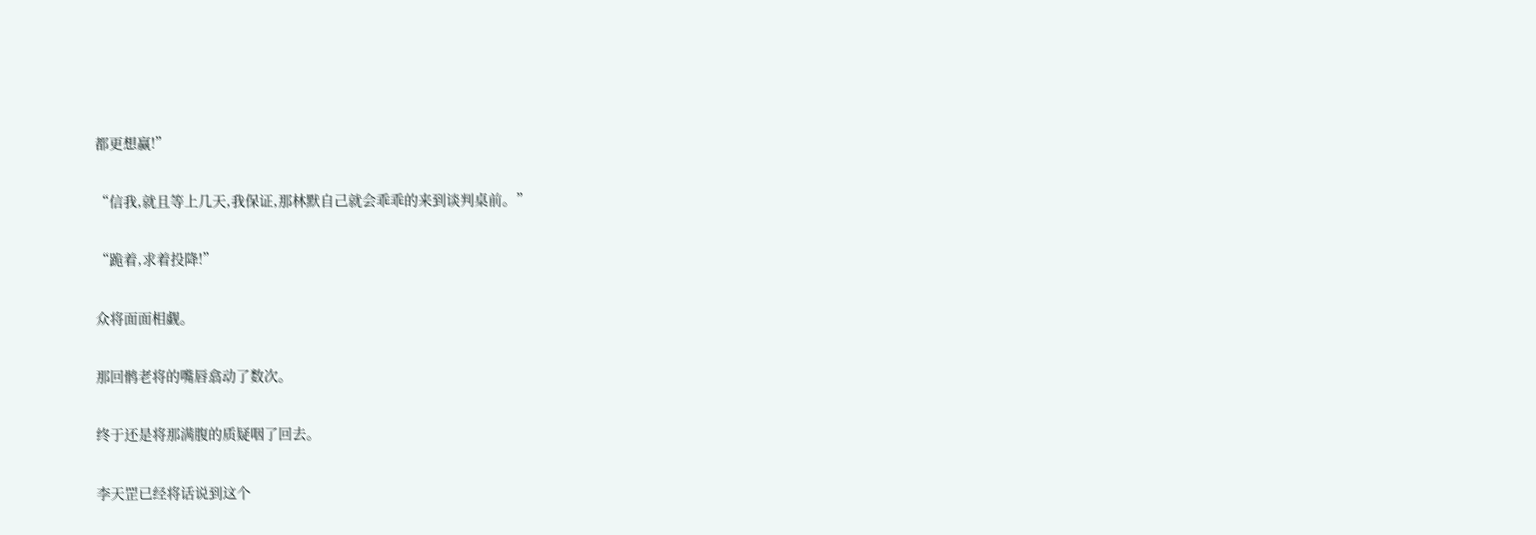都更想赢!”

“信我,就且等上几天,我保证,那林默自己就会乖乖的来到谈判桌前。”

“跪着,求着投降!”

众将面面相觑。

那回鹘老将的嘴唇翕动了数次。

终于还是将那满腹的质疑咽了回去。

李天罡已经将话说到这个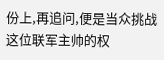份上,再追问,便是当众挑战这位联军主帅的权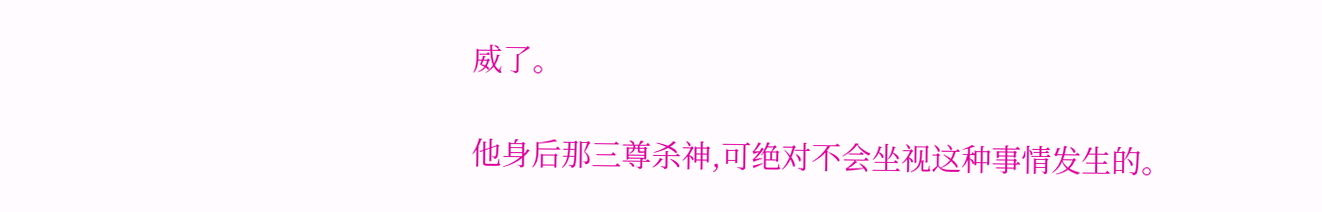威了。

他身后那三尊杀神,可绝对不会坐视这种事情发生的。